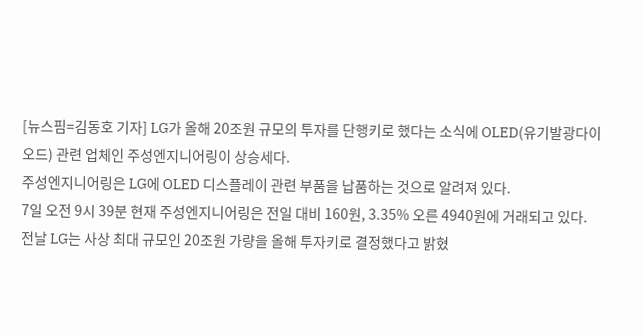[뉴스핌=김동호 기자] LG가 올해 20조원 규모의 투자를 단행키로 했다는 소식에 OLED(유기발광다이오드) 관련 업체인 주성엔지니어링이 상승세다.
주성엔지니어링은 LG에 OLED 디스플레이 관련 부품을 납품하는 것으로 알려져 있다.
7일 오전 9시 39분 현재 주성엔지니어링은 전일 대비 160원, 3.35% 오른 4940원에 거래되고 있다.
전날 LG는 사상 최대 규모인 20조원 가량을 올해 투자키로 결정했다고 밝혔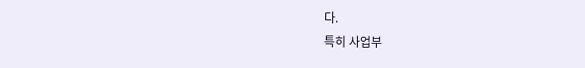다.
특히 사업부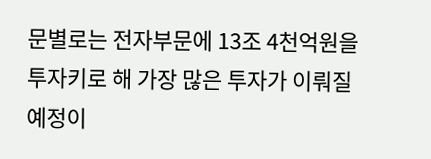문별로는 전자부문에 13조 4천억원을 투자키로 해 가장 많은 투자가 이뤄질 예정이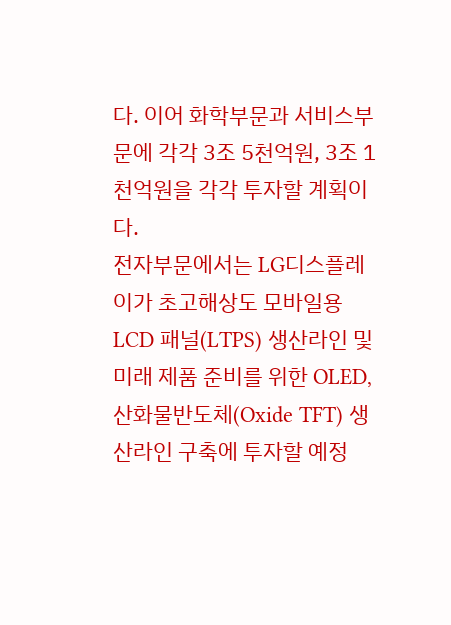다. 이어 화학부문과 서비스부문에 각각 3조 5천억원, 3조 1천억원을 각각 투자할 계획이다.
전자부문에서는 LG디스플레이가 초고해상도 모바일용 LCD 패널(LTPS) 생산라인 및 미래 제품 준비를 위한 OLED, 산화물반도체(Oxide TFT) 생산라인 구축에 투자할 예정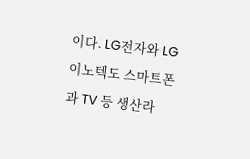이다. LG전자와 LG이노텍도 스마트폰과 TV 등 생산라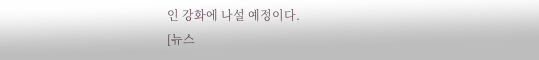인 강화에 나설 예정이다.
[뉴스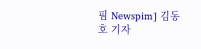핌 Newspim] 김동호 기자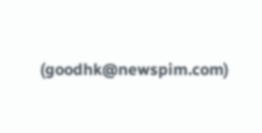(goodhk@newspim.com)